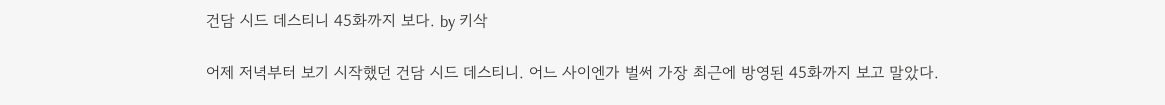건담 시드 데스티니 45화까지 보다. by 키삭

어제 저녁부터 보기 시작했던 건담 시드 데스티니. 어느 사이엔가 벌써 가장 최근에 방영된 45화까지 보고 말았다.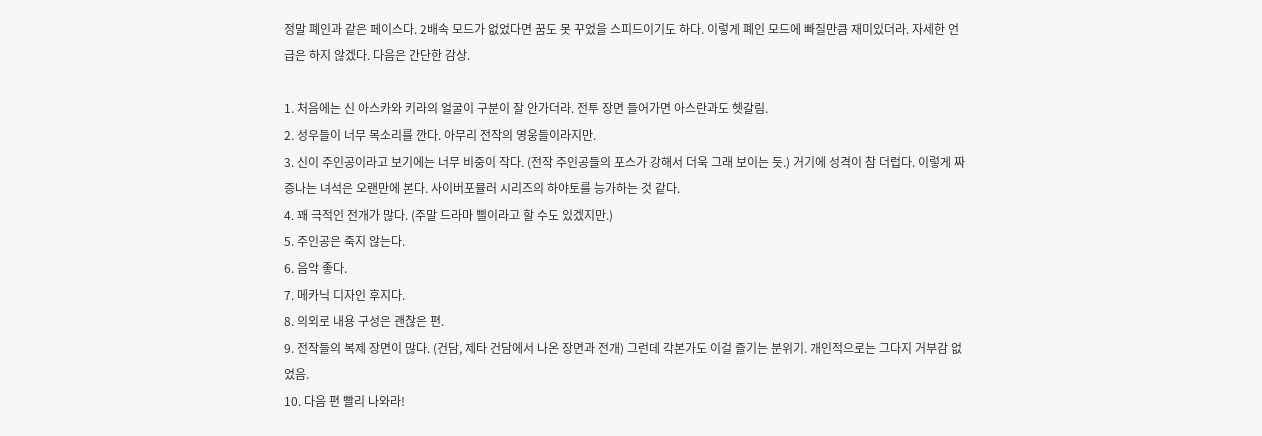정말 폐인과 같은 페이스다. 2배속 모드가 없었다면 꿈도 못 꾸었을 스피드이기도 하다. 이렇게 폐인 모드에 빠질만큼 재미있더라. 자세한 언급은 하지 않겠다. 다음은 간단한 감상.

1. 처음에는 신 아스카와 키라의 얼굴이 구분이 잘 안가더라. 전투 장면 들어가면 아스란과도 헷갈림.
2. 성우들이 너무 목소리를 깐다. 아무리 전작의 영웅들이라지만.
3. 신이 주인공이라고 보기에는 너무 비중이 작다. (전작 주인공들의 포스가 강해서 더욱 그래 보이는 듯.) 거기에 성격이 참 더럽다. 이렇게 짜증나는 녀석은 오랜만에 본다. 사이버포뮬러 시리즈의 하야토를 능가하는 것 같다.
4. 꽤 극적인 전개가 많다. (주말 드라마 삘이라고 할 수도 있겠지만.)
5. 주인공은 죽지 않는다.
6. 음악 좋다.
7. 메카닉 디자인 후지다.
8. 의외로 내용 구성은 괜찮은 편.
9. 전작들의 복제 장면이 많다. (건담, 제타 건담에서 나온 장면과 전개) 그런데 각본가도 이걸 즐기는 분위기. 개인적으로는 그다지 거부감 없었음.
10. 다음 편 빨리 나와라!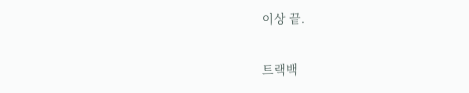이상 끝.

트랙백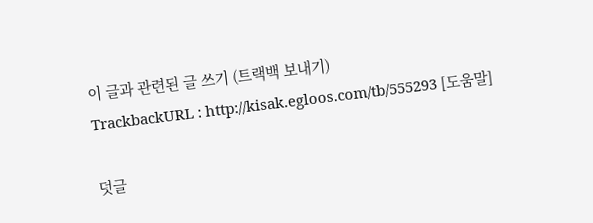이 글과 관련된 글 쓰기 (트랙백 보내기)
TrackbackURL : http://kisak.egloos.com/tb/555293 [도움말]

덧글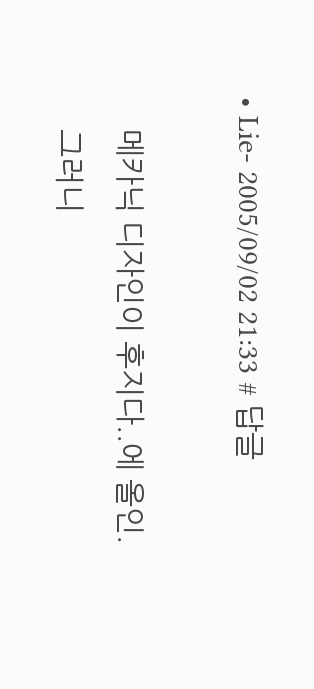• Lie- 2005/09/02 21:33 # 답글

    메카닉 디자인이 후지다..에 올인.
    그러니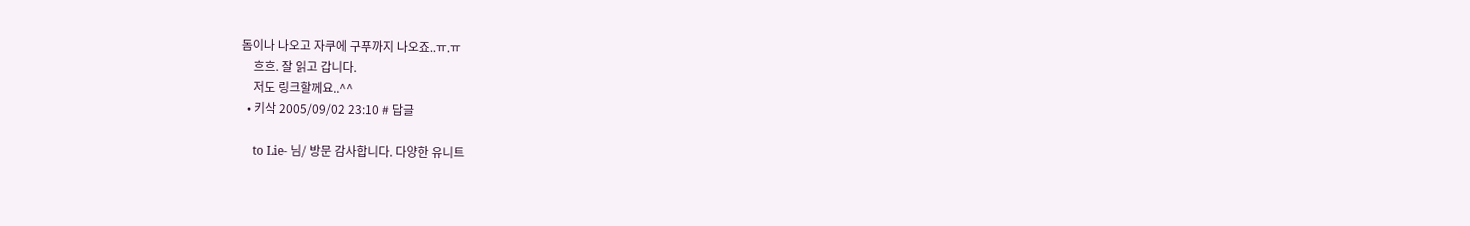돔이나 나오고 자쿠에 구푸까지 나오죠..ㅠ.ㅠ
    흐흐. 잘 읽고 갑니다.
    저도 링크할께요..^^
  • 키삭 2005/09/02 23:10 # 답글

    to Lie- 님/ 방문 감사합니다. 다양한 유니트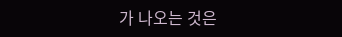가 나오는 것은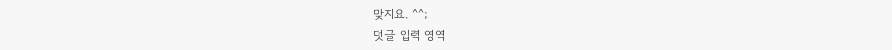맞지요. ^^;
덧글 입력 영역